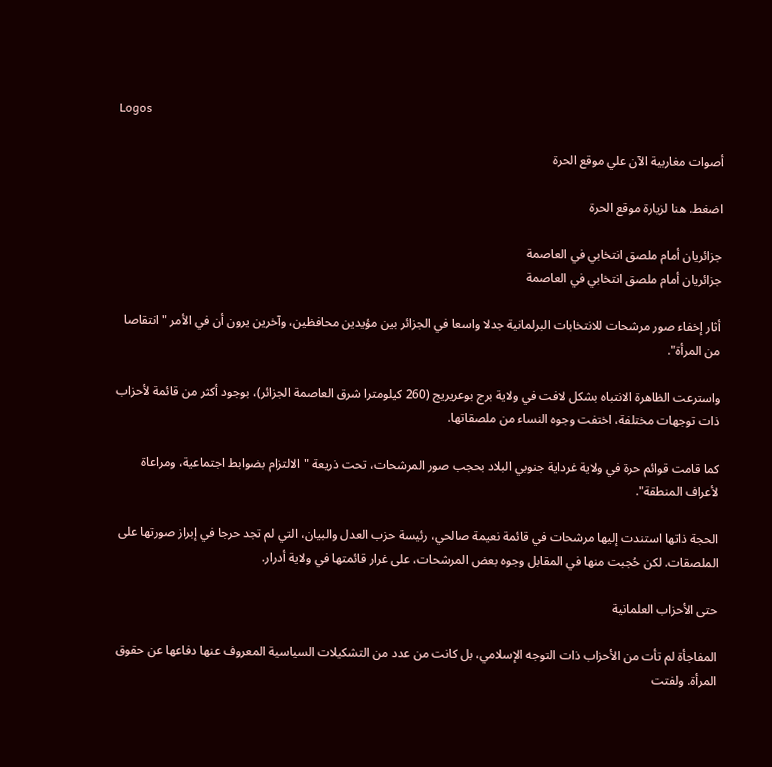Logos

أصوات مغاربية الآن علي موقع الحرة

اضغط. هنا لزيارة موقع الحرة

جزائريان أمام ملصق انتخابي في العاصمة
جزائريان أمام ملصق انتخابي في العاصمة

أثار إخفاء صور مرشحات للانتخابات البرلمانية جدلا واسعا في الجزائر بين مؤيدين محافظين، وآخرين يرون أن في الأمر "انتقاصا من المرأة".

واسترعت الظاهرة الانتباه بشكل لافت في ولاية برج بوعريريج (260 كيلومترا شرق العاصمة الجزائر)، بوجود أكثر من قائمة لأحزاب ذات توجهات مختلفة، اختفت وجوه النساء من ملصقاتها.

كما قامت قوائم حرة في ولاية غرداية جنوبي البلاد بحجب صور المرشحات، تحت ذريعة "الالتزام بضوابط اجتماعية، ومراعاة لأعراف المنطقة".

الحجة ذاتها استندت إليها مرشحات في قائمة نعيمة صالحي، رئيسة حزب العدل والبيان، التي لم تجد حرجا في إبراز صورتها على الملصقات. لكن حُجبت منها في المقابل وجوه بعض المرشحات، على غرار قائمتها في ولاية أدرار.

حتى الأحزاب العلمانية

المفاجأة لم تأت من الأحزاب ذات التوجه الإسلامي، بل كانت من عدد من التشكيلات السياسية المعروف عنها دفاعها عن حقوق المرأة. ولفتت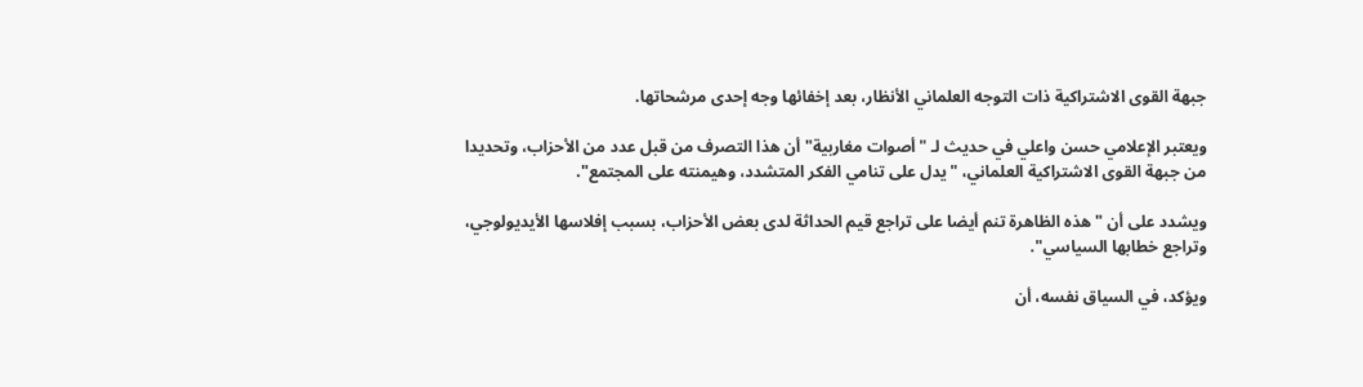جبهة القوى الاشتراكية ذات التوجه العلماني الأنظار، بعد إخفائها وجه إحدى مرشحاتها.

ويعتبر الإعلامي حسن واعلي في حديث لـ "أصوات مغاربية" أن هذا التصرف من قبل عدد من الأحزاب، وتحديدا من جبهة القوى الاشتراكية العلماني، "يدل على تنامي الفكر المتشدد، وهيمنته على المجتمع".

ويشدد على أن "هذه الظاهرة تنم أيضا على تراجع قيم الحداثة لدى بعض الأحزاب، بسبب إفلاسها الأيديولوجي، وتراجع خطابها السياسي".

ويؤكد، في السياق نفسه، أن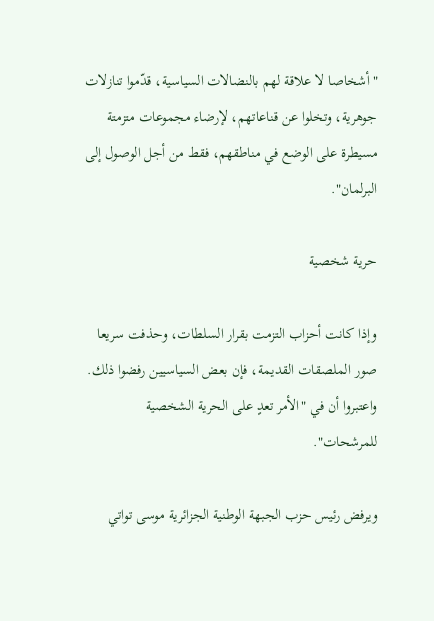"أشخاصا لا علاقة لهم بالنضالات السياسية، قدّموا تنازلات جوهرية، وتخلوا عن قناعاتهم، لإرضاء مجموعات متزمتة مسيطرة على الوضع في مناطقهم، فقط من أجل الوصول إلى البرلمان".

حرية شخصية

وإذا كانت أحزاب التزمت بقرار السلطات، وحذفت سريعا صور الملصقات القديمة، فإن بعض السياسيين رفضوا ذلك. واعتبروا أن في "الأمر تعدٍ على الحرية الشخصية للمرشحات".

ويرفض رئيس حزب الجبهة الوطنية الجزائرية موسى تواتي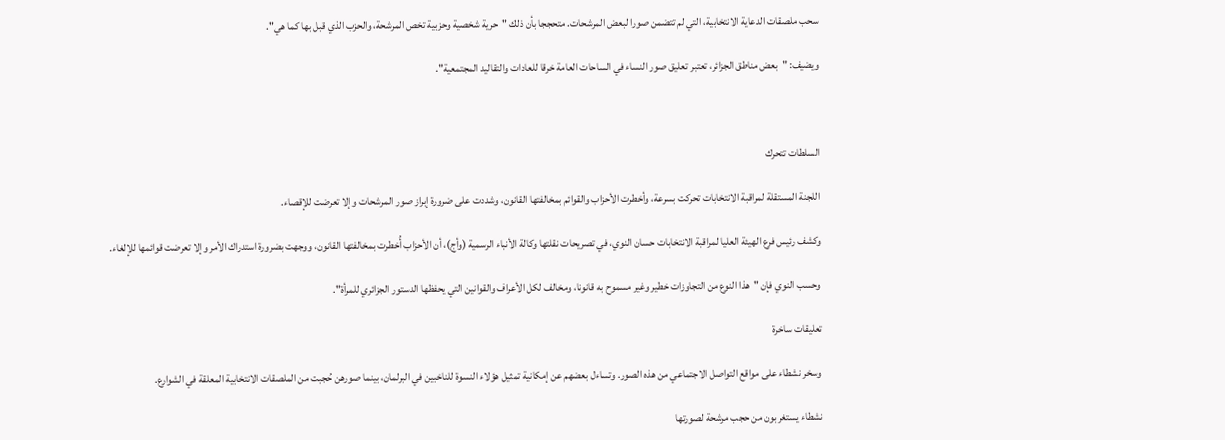سحب ملصقات الدعاية الانتخابية، التي لم تتضمن صورا لبعض المرشحات. متحججا بأن ذلك "حرية شخصية وحزبية تخص المرشحة، والحزب الذي قبل بها كما هي".

ويضيف: "بعض مناطق الجزائر، تعتبر تعليق صور النساء في الساحات العامة خرقا للعادات والتقاليد المجتمعية".



السلطات تتحرك

اللجنة المستقلة لمراقبة الانتخابات تحركت بسرعة، وأخطرت الأحزاب والقوائم بمخالفتها القانون، وشددت على ضرورة إبراز صور المرشحات وإلا تعرضت للإقصاء.

وكشف رئيس فرع الهيئة العليا لمراقبة الانتخابات حسان النوي، في تصريحات نقلتها وكالة الأنباء الرسمية (وأج)، أن الأحزاب أُخطرت بمخالفتها القانون، ووجهت بضرورة استدراك الأمر وإلا تعرضت قوائمها للإلغاء.

وحسب النوي فإن "هذا النوع من التجاوزات خطير وغير مسموح به قانونا، ومخالف لكل الأعراف والقوانين التي يحفظها الدستور الجزائري للمرأة".

تعليقات ساخرة

وسخر نشطاء على مواقع التواصل الاجتماعي من هذه الصور. وتساءل بعضهم عن إمكانية تمثيل هؤلاء النسوة للناخبين في البرلمان، بينما صورهن حُجبت من الملصقات الانتخابية المعلقة في الشوارع.

نشطاء يستغربون من حجب مرشحة لصورتها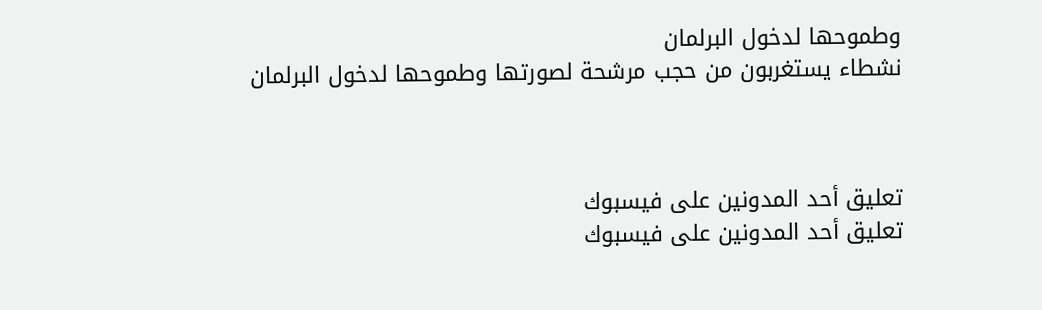وطموحها لدخول البرلمان
نشطاء يستغربون من حجب مرشحة لصورتها وطموحها لدخول البرلمان



تعليق أحد المدونين على فيسبوك
تعليق أحد المدونين على فيسبوك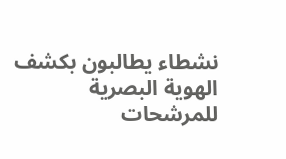نشطاء يطالبون بكشف الهوية البصرية للمرشحات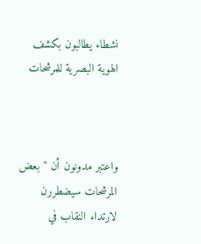نشطاء يطالبون بكشف الهوية البصرية للمرشحات



واعتبر مدونون أن "بعض المرشحات سيضطررن لارتداء النقاب في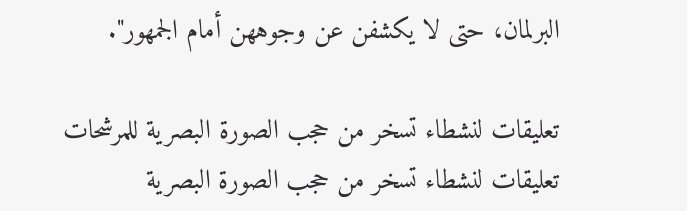البرلمان، حتى لا يكشفن عن وجوههن أمام الجمهور".

تعليقات لنشطاء تسخر من حجب الصورة البصرية للمرشحات
تعليقات لنشطاء تسخر من حجب الصورة البصرية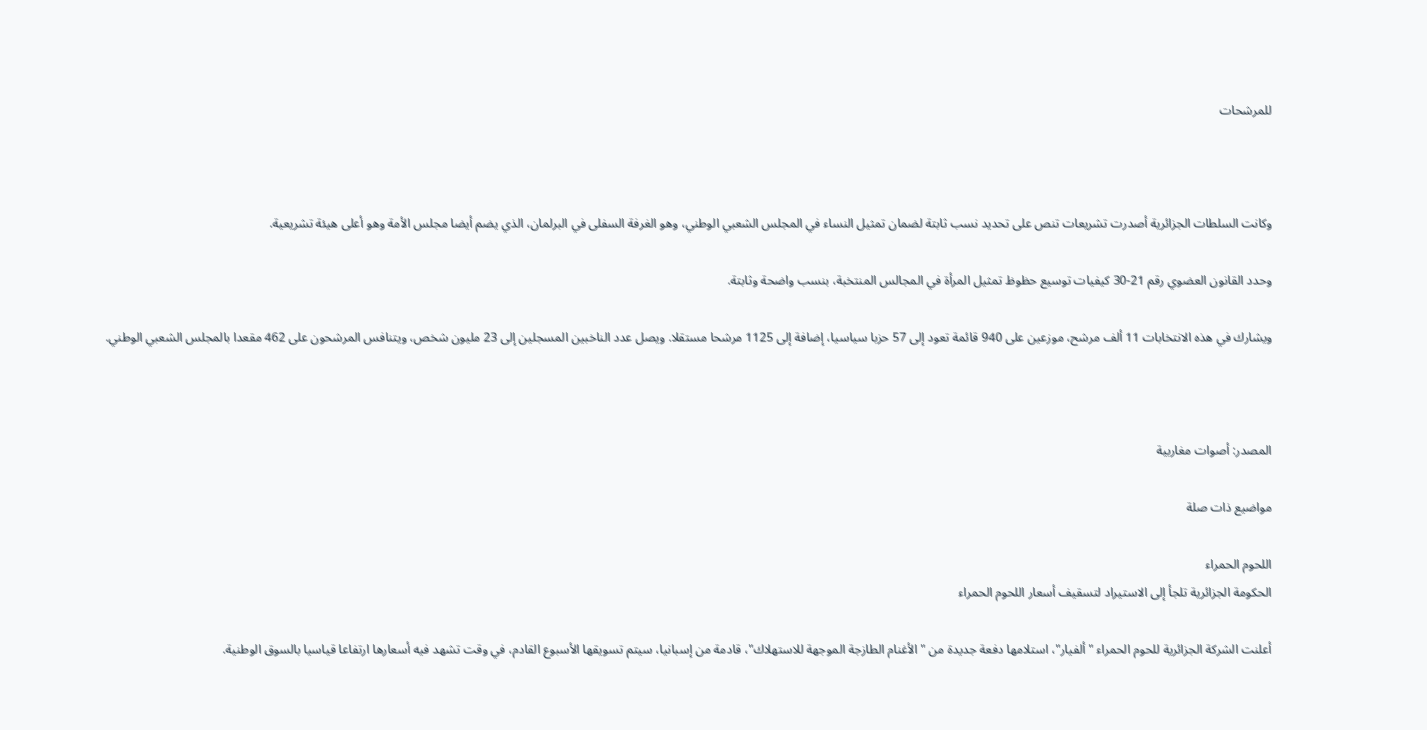للمرشحات



وكانت السلطات الجزائرية أصدرت تشريعات تنص على تحديد نسب ثابتة لضمان تمثيل النساء في المجلس الشعبي الوطني، وهو الغرفة السفلى في البرلمان، الذي يضم أيضا مجلس الأمة وهو أعلى هيئة تشريعية.

وحدد القانون العضوي رقم 21-30 كيفيات توسيع حظوظ تمثيل المرأة في المجالس المنتخبة، بنسب واضحة وثابتة.

ويشارك في هذه الانتخابات 11 ألف مرشح، موزعين على 940 قائمة تعود إلى 57 حزبا سياسيا، إضافة إلى 1125 مرشحا مستقلا. ويصل عدد الناخبين المسجلين إلى 23 مليون شخص، ويتنافس المرشحون على 462 مقعدا بالمجلس الشعبي الوطني.



المصدر: أصوات مغاربية

مواضيع ذات صلة

اللحوم الحمراء
الحكومة الجزائرية تلجأ إلى الاستيراد لتسقيف أسعار اللحوم الحمراء

أعلنت الشركة الجزائرية للحوم الحمراء "ألفيار"، استلامها دفعة جديدة من "الأغنام الطازجة الموجهة للاستهلاك"، قادمة من إسبانيا، سيتم تسويقها الأسبوع القادم، في وقت تشهد فيه أسعارها ارتفاعا قياسيا بالسوق الوطنية.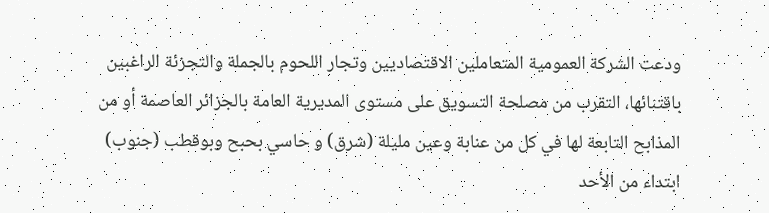ودعت الشركة العمومية المتعاملين الاقتصاديين وتجار اللحوم بالجملة والتجزئة الراغبين باقتنائها، التقرب من مصلحة التسويق على مستوى المديرية العامة بالجزائر العاصمة أو من المذابح التابعة لها في كل من عنابة وعين مليلة (شرق) و حاسي بحبح وبوقطب (جنوب) ابتداء من الأحد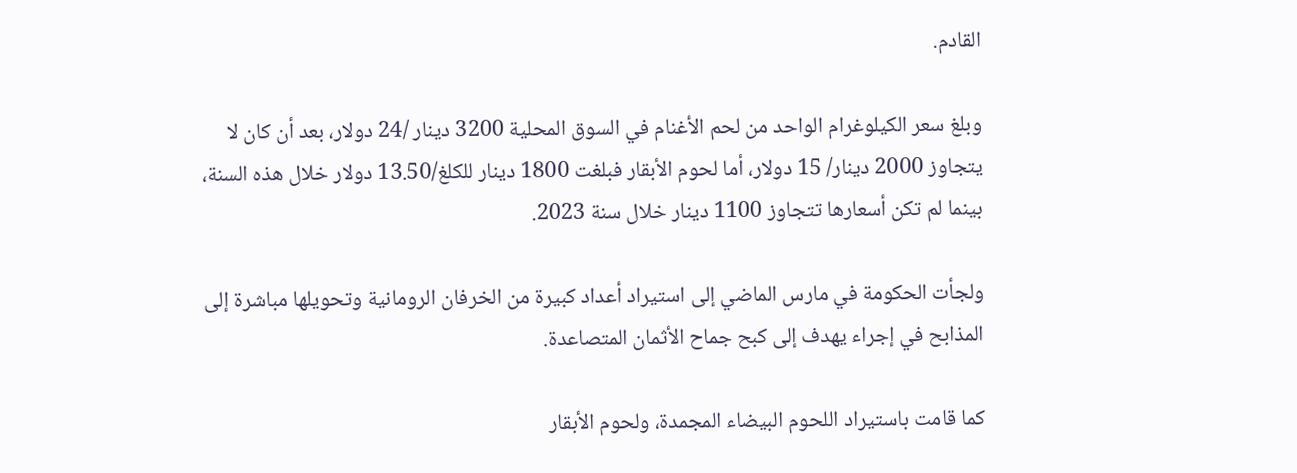القادم.

وبلغ سعر الكيلوغرام الواحد من لحم الأغنام في السوق المحلية 3200 دينار /24 دولار، بعد أن كان لا يتجاوز 2000 دينار/ 15 دولار، أما لحوم الأبقار فبلغت 1800 دينار للكلغ/13.50 دولار خلال هذه السنة، بينما لم تكن أسعارها تتجاوز 1100 دينار خلال سنة 2023.

ولجأت الحكومة في مارس الماضي إلى استيراد أعداد كبيرة من الخرفان الرومانية وتحويلها مباشرة إلى المذابح في إجراء يهدف إلى كبح جماح الأثمان المتصاعدة.

كما قامت باستيراد اللحوم البيضاء المجمدة، ولحوم الأبقار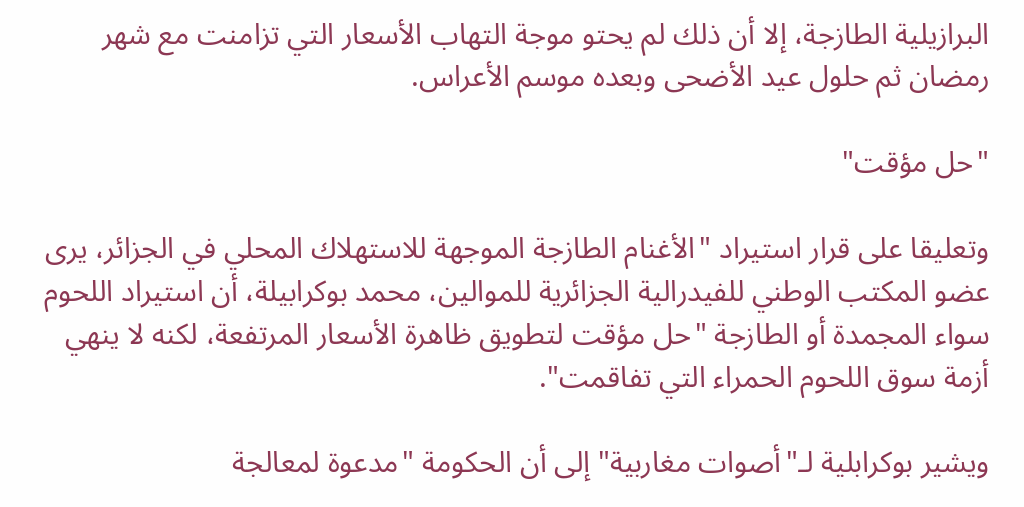البرازيلية الطازجة، إلا أن ذلك لم يحتو موجة التهاب الأسعار التي تزامنت مع شهر رمضان ثم حلول عيد الأضحى وبعده موسم الأعراس.

"حل مؤقت"

وتعليقا على قرار استيراد "الأغنام الطازجة الموجهة للاستهلاك المحلي في الجزائر، يرى عضو المكتب الوطني للفيدرالية الجزائرية للموالين، محمد بوكرابيلة، أن استيراد اللحوم سواء المجمدة أو الطازجة "حل مؤقت لتطويق ظاهرة الأسعار المرتفعة، لكنه لا ينهي أزمة سوق اللحوم الحمراء التي تفاقمت".

ويشير بوكرابلية لـ"أصوات مغاربية" إلى أن الحكومة "مدعوة لمعالجة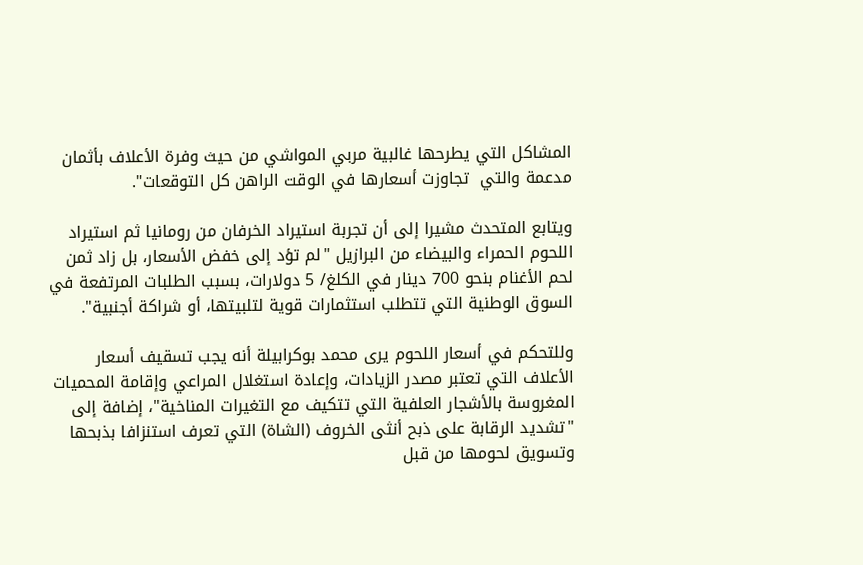المشاكل التي يطرحها غالبية مربي المواشي من حيث وفرة الأعلاف بأثمان مدعمة والتي  تجاوزت أسعارها في الوقت الراهن كل التوقعات".

ويتابع المتحدث مشيرا إلى أن تجربة استيراد الخرفان من رومانيا ثم استيراد اللحوم الحمراء والبيضاء من البرازيل "لم تؤد إلى خفض الأسعار، بل زاد ثمن لحم الأغنام بنحو 700 دينار في الكلغ/ 5 دولارات، بسبب الطلبات المرتفعة في السوق الوطنية التي تتطلب استثمارات قوية لتلبيتها، أو شراكة أجنبية".

وللتحكم في أسعار اللحوم يرى محمد بوكرابيلة أنه يجب تسقيف أسعار الأعلاف التي تعتبر مصدر الزيادات، وإعادة استغلال المراعي وإقامة المحميات المغروسة بالأشجار العلفية التي تتكيف مع التغيرات المناخية"، إضافة إلى "تشديد الرقابة على ذبح أنثى الخروف (الشاة) التي تعرف استنزافا بذبحها وتسويق لحومها من قبل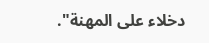دخلاء على المهنة".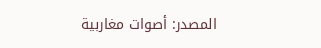المصدر: أصوات مغاربية